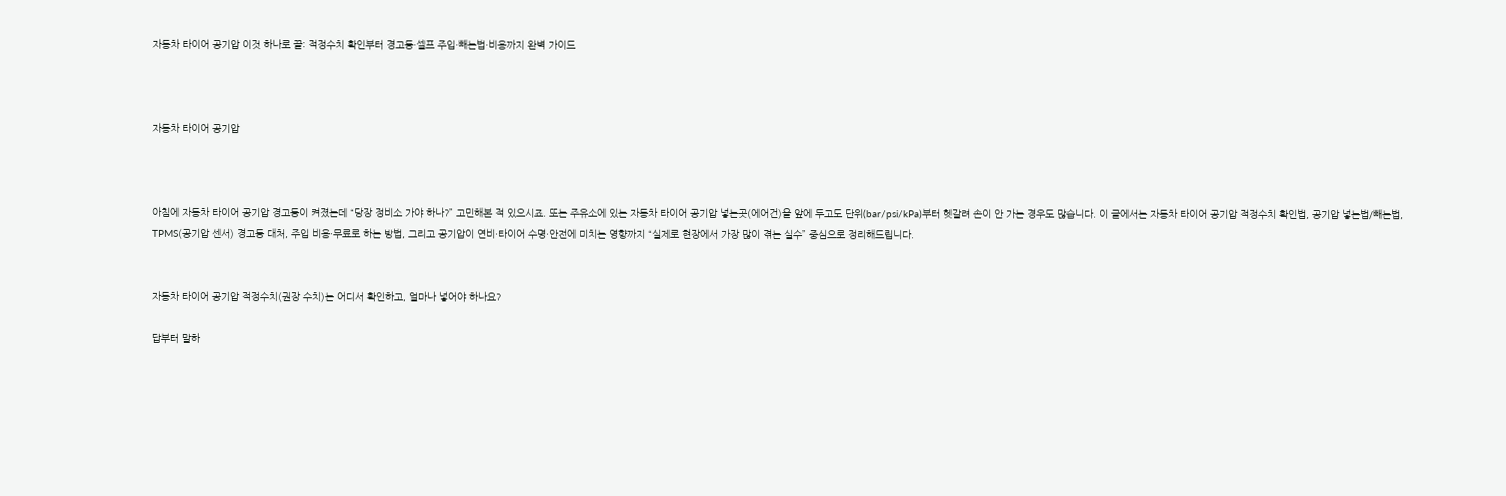자동차 타이어 공기압 이것 하나로 끝: 적정수치 확인부터 경고등·셀프 주입·빼는법·비용까지 완벽 가이드



자동차 타이어 공기압



아침에 자동차 타이어 공기압 경고등이 켜졌는데 “당장 정비소 가야 하나?” 고민해본 적 있으시죠. 또는 주유소에 있는 자동차 타이어 공기압 넣는곳(에어건)을 앞에 두고도 단위(bar/psi/kPa)부터 헷갈려 손이 안 가는 경우도 많습니다. 이 글에서는 자동차 타이어 공기압 적정수치 확인법, 공기압 넣는법/빼는법, TPMS(공기압 센서) 경고등 대처, 주입 비용·무료로 하는 방법, 그리고 공기압이 연비·타이어 수명·안전에 미치는 영향까지 “실제로 현장에서 가장 많이 겪는 실수” 중심으로 정리해드립니다.


자동차 타이어 공기압 적정수치(권장 수치)는 어디서 확인하고, 얼마나 넣어야 하나요?

답부터 말하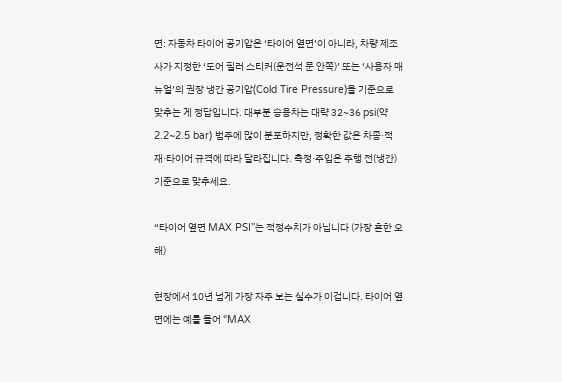면: 자동차 타이어 공기압은 ‘타이어 옆면’이 아니라, 차량 제조사가 지정한 ‘도어 필러 스티커(운전석 문 안쪽)’ 또는 ‘사용자 매뉴얼’의 권장 냉간 공기압(Cold Tire Pressure)을 기준으로 맞추는 게 정답입니다. 대부분 승용차는 대략 32~36 psi(약 2.2~2.5 bar) 범주에 많이 분포하지만, 정확한 값은 차종·적재·타이어 규격에 따라 달라집니다. 측정·주입은 주행 전(냉간) 기준으로 맞추세요.

“타이어 옆면 MAX PSI”는 적정수치가 아닙니다 (가장 흔한 오해)

현장에서 10년 넘게 가장 자주 보는 실수가 이겁니다. 타이어 옆면에는 예를 들어 “MAX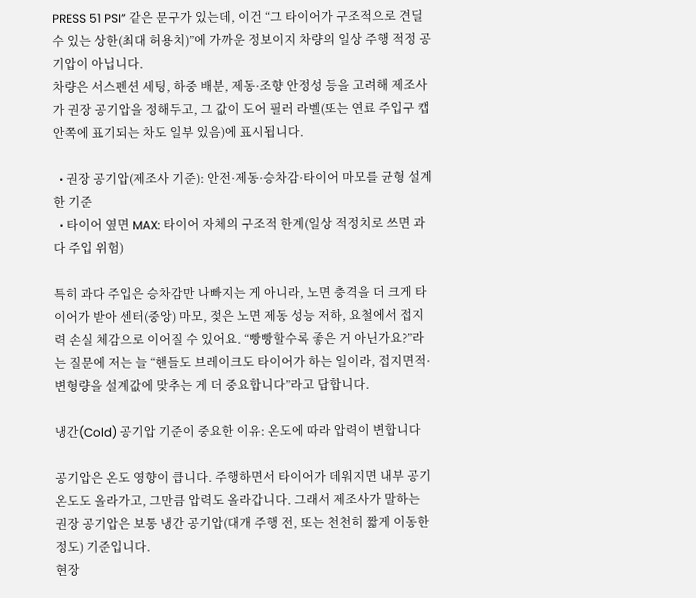PRESS 51 PSI” 같은 문구가 있는데, 이건 “그 타이어가 구조적으로 견딜 수 있는 상한(최대 허용치)”에 가까운 정보이지 차량의 일상 주행 적정 공기압이 아닙니다.
차량은 서스펜션 세팅, 하중 배분, 제동·조향 안정성 등을 고려해 제조사가 권장 공기압을 정해두고, 그 값이 도어 필러 라벨(또는 연료 주입구 캡 안쪽에 표기되는 차도 일부 있음)에 표시됩니다.

  • 권장 공기압(제조사 기준): 안전·제동·승차감·타이어 마모를 균형 설계한 기준
  • 타이어 옆면 MAX: 타이어 자체의 구조적 한계(일상 적정치로 쓰면 과다 주입 위험)

특히 과다 주입은 승차감만 나빠지는 게 아니라, 노면 충격을 더 크게 타이어가 받아 센터(중앙) 마모, 젖은 노면 제동 성능 저하, 요철에서 접지력 손실 체감으로 이어질 수 있어요. “빵빵할수록 좋은 거 아닌가요?”라는 질문에 저는 늘 “핸들도 브레이크도 타이어가 하는 일이라, 접지면적·변형량을 설계값에 맞추는 게 더 중요합니다”라고 답합니다.

냉간(Cold) 공기압 기준이 중요한 이유: 온도에 따라 압력이 변합니다

공기압은 온도 영향이 큽니다. 주행하면서 타이어가 데워지면 내부 공기 온도도 올라가고, 그만큼 압력도 올라갑니다. 그래서 제조사가 말하는 권장 공기압은 보통 냉간 공기압(대개 주행 전, 또는 천천히 짧게 이동한 정도) 기준입니다.
현장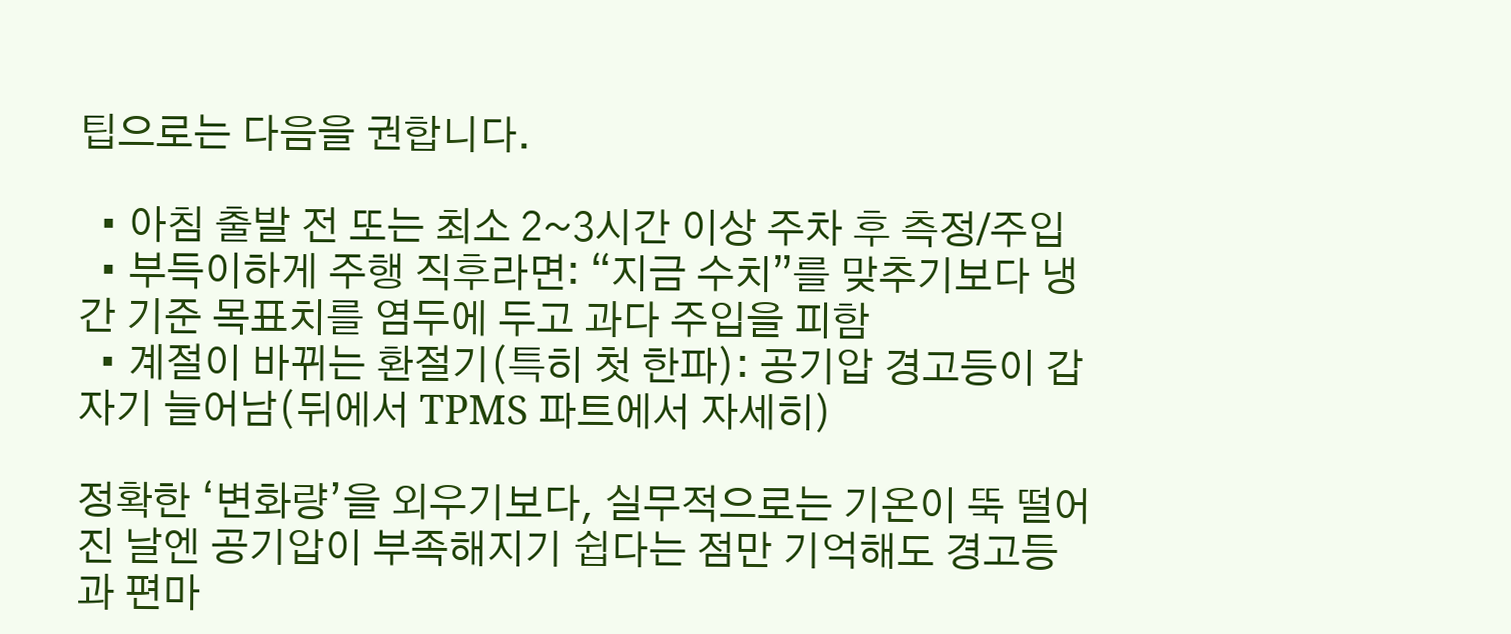팁으로는 다음을 권합니다.

  • 아침 출발 전 또는 최소 2~3시간 이상 주차 후 측정/주입
  • 부득이하게 주행 직후라면: “지금 수치”를 맞추기보다 냉간 기준 목표치를 염두에 두고 과다 주입을 피함
  • 계절이 바뀌는 환절기(특히 첫 한파): 공기압 경고등이 갑자기 늘어남(뒤에서 TPMS 파트에서 자세히)

정확한 ‘변화량’을 외우기보다, 실무적으로는 기온이 뚝 떨어진 날엔 공기압이 부족해지기 쉽다는 점만 기억해도 경고등과 편마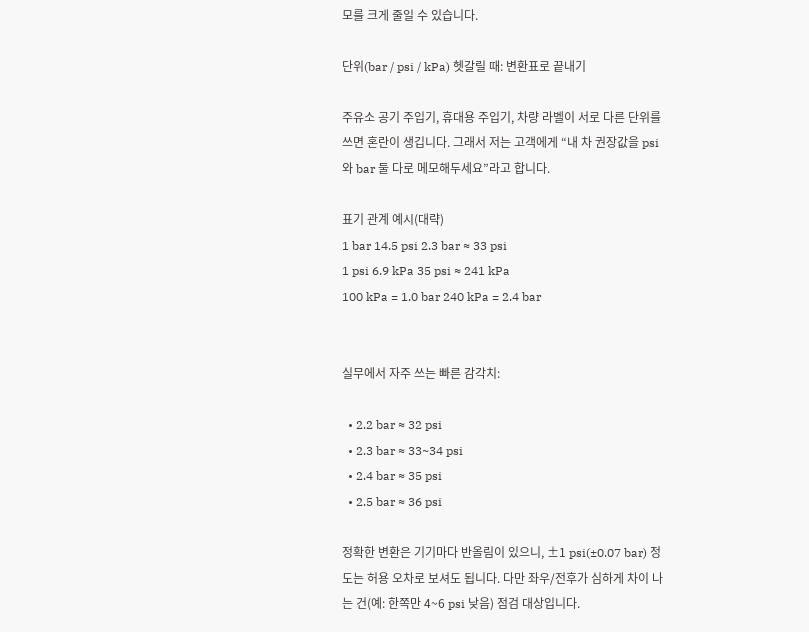모를 크게 줄일 수 있습니다.

단위(bar / psi / kPa) 헷갈릴 때: 변환표로 끝내기

주유소 공기 주입기, 휴대용 주입기, 차량 라벨이 서로 다른 단위를 쓰면 혼란이 생깁니다. 그래서 저는 고객에게 “내 차 권장값을 psi와 bar 둘 다로 메모해두세요”라고 합니다.

표기 관계 예시(대략)
1 bar 14.5 psi 2.3 bar ≈ 33 psi
1 psi 6.9 kPa 35 psi ≈ 241 kPa
100 kPa = 1.0 bar 240 kPa = 2.4 bar


실무에서 자주 쓰는 빠른 감각치:

  • 2.2 bar ≈ 32 psi
  • 2.3 bar ≈ 33~34 psi
  • 2.4 bar ≈ 35 psi
  • 2.5 bar ≈ 36 psi

정확한 변환은 기기마다 반올림이 있으니, ±1 psi(±0.07 bar) 정도는 허용 오차로 보셔도 됩니다. 다만 좌우/전후가 심하게 차이 나는 건(예: 한쪽만 4~6 psi 낮음) 점검 대상입니다.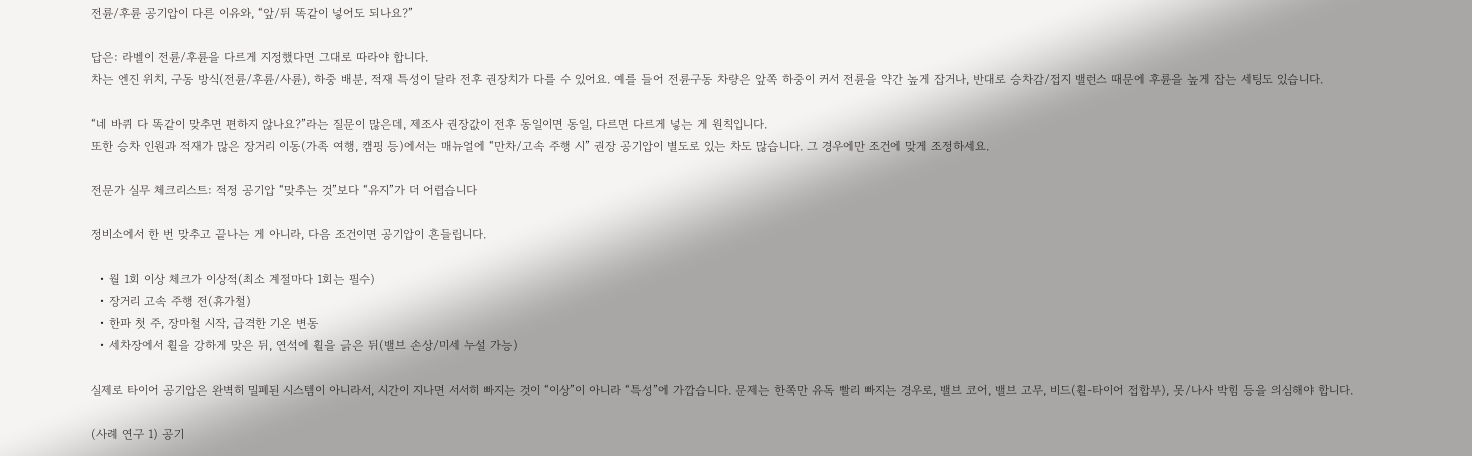전륜/후륜 공기압이 다른 이유와, “앞/뒤 똑같이 넣어도 되나요?”

답은: 라벨이 전륜/후륜을 다르게 지정했다면 그대로 따라야 합니다.
차는 엔진 위치, 구동 방식(전륜/후륜/사륜), 하중 배분, 적재 특성이 달라 전후 권장치가 다를 수 있어요. 예를 들어 전륜구동 차량은 앞쪽 하중이 커서 전륜을 약간 높게 잡거나, 반대로 승차감/접지 밸런스 때문에 후륜을 높게 잡는 세팅도 있습니다.

“네 바퀴 다 똑같이 맞추면 편하지 않나요?”라는 질문이 많은데, 제조사 권장값이 전후 동일이면 동일, 다르면 다르게 넣는 게 원칙입니다.
또한 승차 인원과 적재가 많은 장거리 이동(가족 여행, 캠핑 등)에서는 매뉴얼에 “만차/고속 주행 시” 권장 공기압이 별도로 있는 차도 많습니다. 그 경우에만 조건에 맞게 조정하세요.

전문가 실무 체크리스트: 적정 공기압 “맞추는 것”보다 “유지”가 더 어렵습니다

정비소에서 한 번 맞추고 끝나는 게 아니라, 다음 조건이면 공기압이 흔들립니다.

  • 월 1회 이상 체크가 이상적(최소 계절마다 1회는 필수)
  • 장거리 고속 주행 전(휴가철)
  • 한파 첫 주, 장마철 시작, 급격한 기온 변동
  • 세차장에서 휠을 강하게 맞은 뒤, 연석에 휠을 긁은 뒤(밸브 손상/미세 누설 가능)

실제로 타이어 공기압은 완벽히 밀폐된 시스템이 아니라서, 시간이 지나면 서서히 빠지는 것이 “이상”이 아니라 “특성”에 가깝습니다. 문제는 한쪽만 유독 빨리 빠지는 경우로, 밸브 코어, 밸브 고무, 비드(휠-타이어 접합부), 못/나사 박힘 등을 의심해야 합니다.

(사례 연구 1) 공기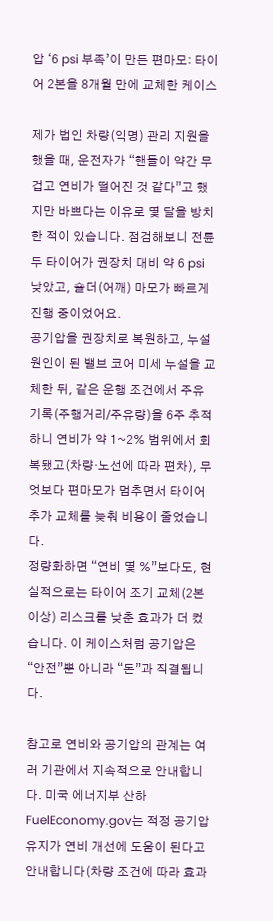압 ‘6 psi 부족’이 만든 편마모: 타이어 2본을 8개월 만에 교체한 케이스

제가 법인 차량(익명) 관리 지원을 했을 때, 운전자가 “핸들이 약간 무겁고 연비가 떨어진 것 같다”고 했지만 바쁘다는 이유로 몇 달을 방치한 적이 있습니다. 점검해보니 전륜 두 타이어가 권장치 대비 약 6 psi 낮았고, 숄더(어깨) 마모가 빠르게 진행 중이었어요.
공기압을 권장치로 복원하고, 누설 원인이 된 밸브 코어 미세 누설을 교체한 뒤, 같은 운행 조건에서 주유 기록(주행거리/주유량)을 6주 추적하니 연비가 약 1~2% 범위에서 회복됐고(차량·노선에 따라 편차), 무엇보다 편마모가 멈추면서 타이어 추가 교체를 늦춰 비용이 줄었습니다.
정량화하면 “연비 몇 %”보다도, 현실적으로는 타이어 조기 교체(2본 이상) 리스크를 낮춘 효과가 더 컸습니다. 이 케이스처럼 공기압은 “안전”뿐 아니라 “돈”과 직결됩니다.

참고로 연비와 공기압의 관계는 여러 기관에서 지속적으로 안내합니다. 미국 에너지부 산하 FuelEconomy.gov는 적정 공기압 유지가 연비 개선에 도움이 된다고 안내합니다(차량 조건에 따라 효과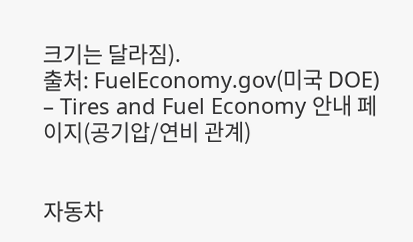크기는 달라짐).
출처: FuelEconomy.gov(미국 DOE) – Tires and Fuel Economy 안내 페이지(공기압/연비 관계)


자동차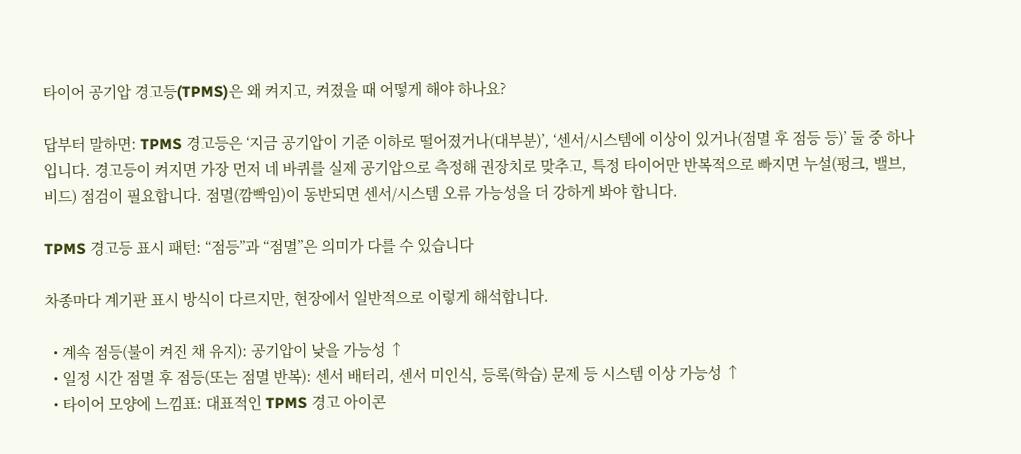타이어 공기압 경고등(TPMS)은 왜 켜지고, 켜졌을 때 어떻게 해야 하나요?

답부터 말하면: TPMS 경고등은 ‘지금 공기압이 기준 이하로 떨어졌거나(대부분)’, ‘센서/시스템에 이상이 있거나(점멸 후 점등 등)’ 둘 중 하나입니다. 경고등이 켜지면 가장 먼저 네 바퀴를 실제 공기압으로 측정해 권장치로 맞추고, 특정 타이어만 반복적으로 빠지면 누설(펑크, 밸브, 비드) 점검이 필요합니다. 점멸(깜빡임)이 동반되면 센서/시스템 오류 가능성을 더 강하게 봐야 합니다.

TPMS 경고등 표시 패턴: “점등”과 “점멸”은 의미가 다를 수 있습니다

차종마다 계기판 표시 방식이 다르지만, 현장에서 일반적으로 이렇게 해석합니다.

  • 계속 점등(불이 켜진 채 유지): 공기압이 낮을 가능성 ↑
  • 일정 시간 점멸 후 점등(또는 점멸 반복): 센서 배터리, 센서 미인식, 등록(학습) 문제 등 시스템 이상 가능성 ↑
  • 타이어 모양에 느낌표: 대표적인 TPMS 경고 아이콘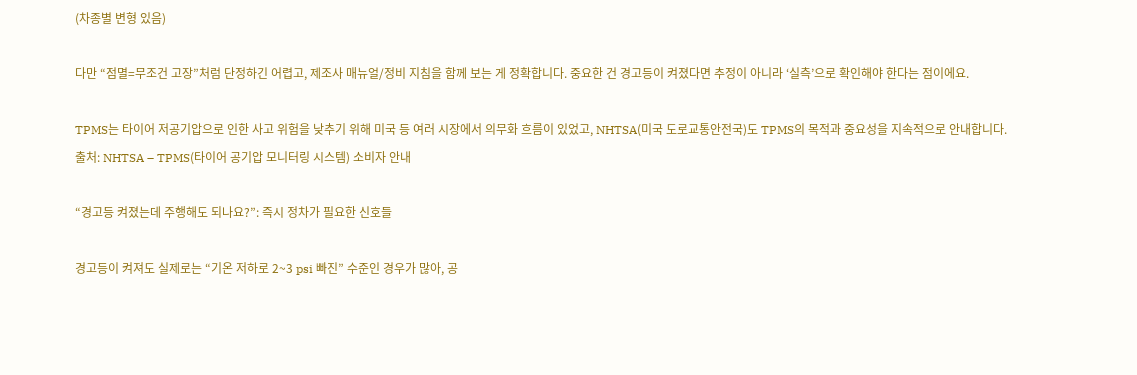(차종별 변형 있음)

다만 “점멸=무조건 고장”처럼 단정하긴 어렵고, 제조사 매뉴얼/정비 지침을 함께 보는 게 정확합니다. 중요한 건 경고등이 켜졌다면 추정이 아니라 ‘실측’으로 확인해야 한다는 점이에요.

TPMS는 타이어 저공기압으로 인한 사고 위험을 낮추기 위해 미국 등 여러 시장에서 의무화 흐름이 있었고, NHTSA(미국 도로교통안전국)도 TPMS의 목적과 중요성을 지속적으로 안내합니다.
출처: NHTSA – TPMS(타이어 공기압 모니터링 시스템) 소비자 안내

“경고등 켜졌는데 주행해도 되나요?”: 즉시 정차가 필요한 신호들

경고등이 켜져도 실제로는 “기온 저하로 2~3 psi 빠진” 수준인 경우가 많아, 공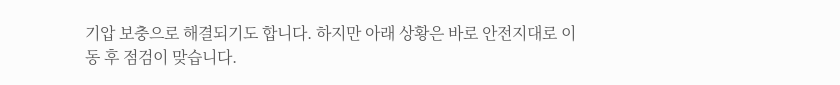기압 보충으로 해결되기도 합니다. 하지만 아래 상황은 바로 안전지대로 이동 후 점검이 맞습니다.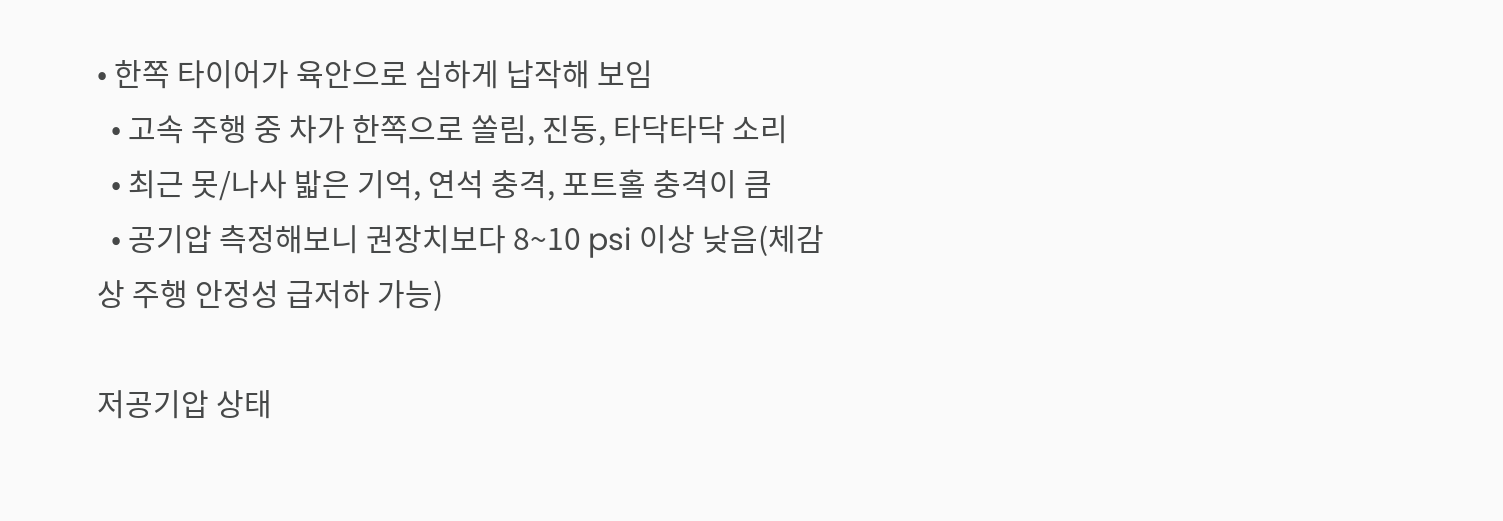• 한쪽 타이어가 육안으로 심하게 납작해 보임
  • 고속 주행 중 차가 한쪽으로 쏠림, 진동, 타닥타닥 소리
  • 최근 못/나사 밟은 기억, 연석 충격, 포트홀 충격이 큼
  • 공기압 측정해보니 권장치보다 8~10 psi 이상 낮음(체감상 주행 안정성 급저하 가능)

저공기압 상태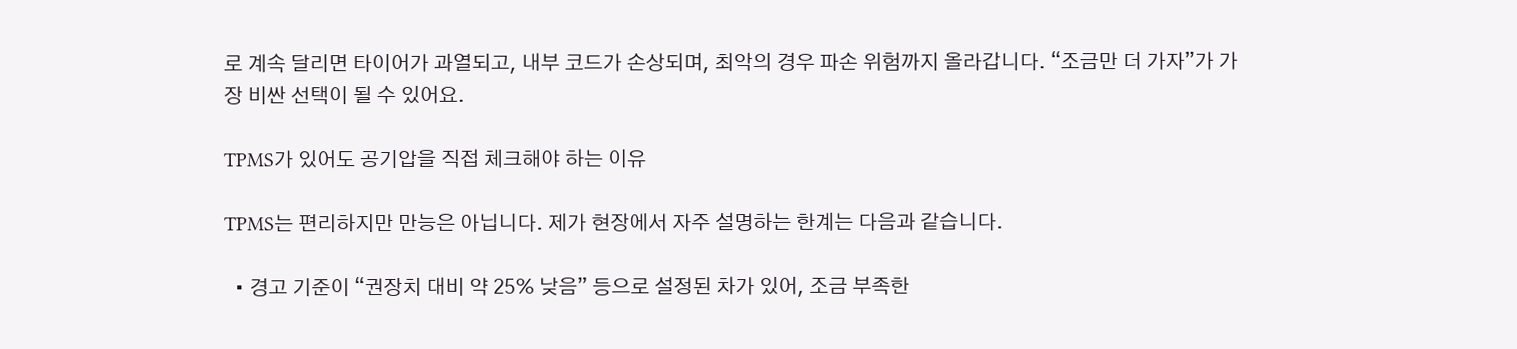로 계속 달리면 타이어가 과열되고, 내부 코드가 손상되며, 최악의 경우 파손 위험까지 올라갑니다. “조금만 더 가자”가 가장 비싼 선택이 될 수 있어요.

TPMS가 있어도 공기압을 직접 체크해야 하는 이유

TPMS는 편리하지만 만능은 아닙니다. 제가 현장에서 자주 설명하는 한계는 다음과 같습니다.

  • 경고 기준이 “권장치 대비 약 25% 낮음” 등으로 설정된 차가 있어, 조금 부족한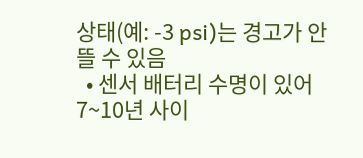상태(예: -3 psi)는 경고가 안 뜰 수 있음
  • 센서 배터리 수명이 있어 7~10년 사이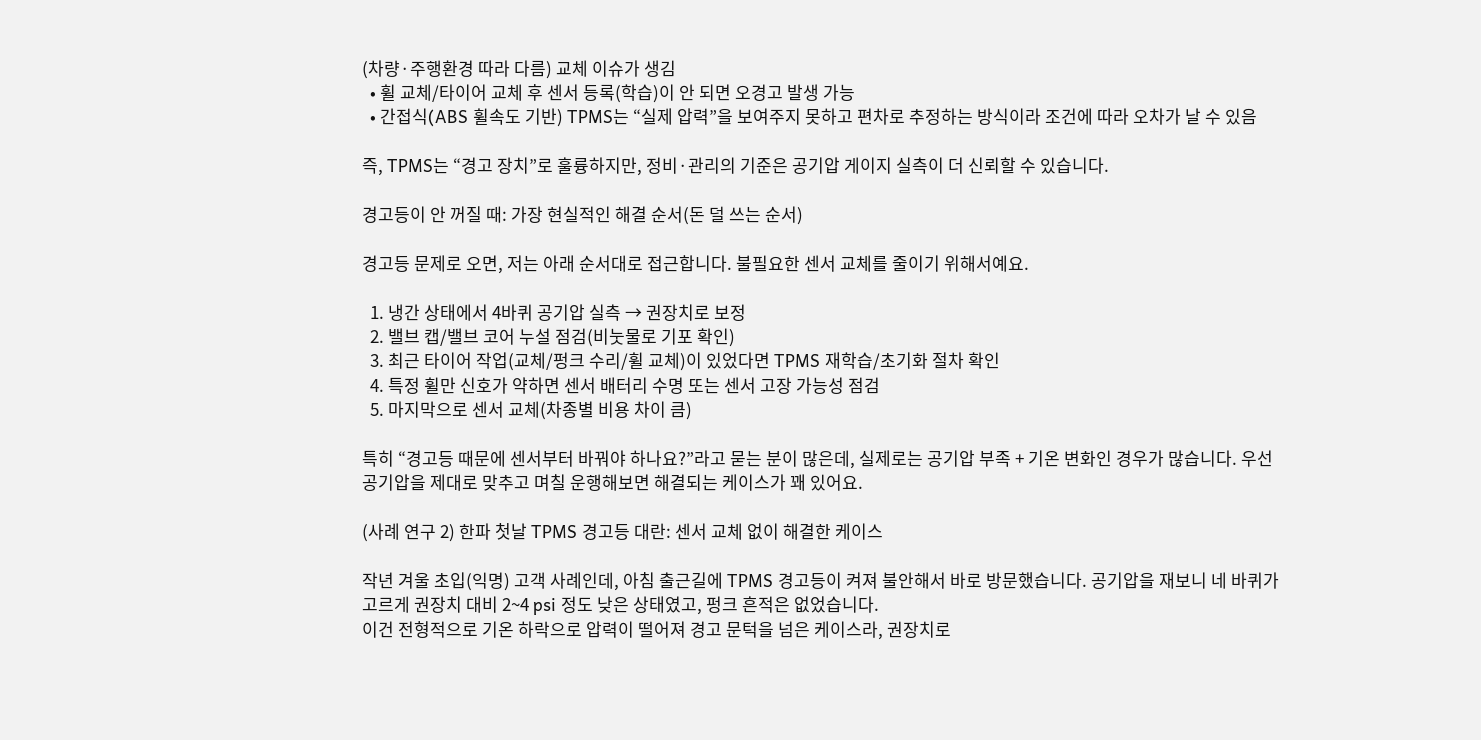(차량·주행환경 따라 다름) 교체 이슈가 생김
  • 휠 교체/타이어 교체 후 센서 등록(학습)이 안 되면 오경고 발생 가능
  • 간접식(ABS 휠속도 기반) TPMS는 “실제 압력”을 보여주지 못하고 편차로 추정하는 방식이라 조건에 따라 오차가 날 수 있음

즉, TPMS는 “경고 장치”로 훌륭하지만, 정비·관리의 기준은 공기압 게이지 실측이 더 신뢰할 수 있습니다.

경고등이 안 꺼질 때: 가장 현실적인 해결 순서(돈 덜 쓰는 순서)

경고등 문제로 오면, 저는 아래 순서대로 접근합니다. 불필요한 센서 교체를 줄이기 위해서예요.

  1. 냉간 상태에서 4바퀴 공기압 실측 → 권장치로 보정
  2. 밸브 캡/밸브 코어 누설 점검(비눗물로 기포 확인)
  3. 최근 타이어 작업(교체/펑크 수리/휠 교체)이 있었다면 TPMS 재학습/초기화 절차 확인
  4. 특정 휠만 신호가 약하면 센서 배터리 수명 또는 센서 고장 가능성 점검
  5. 마지막으로 센서 교체(차종별 비용 차이 큼)

특히 “경고등 때문에 센서부터 바꿔야 하나요?”라고 묻는 분이 많은데, 실제로는 공기압 부족 + 기온 변화인 경우가 많습니다. 우선 공기압을 제대로 맞추고 며칠 운행해보면 해결되는 케이스가 꽤 있어요.

(사례 연구 2) 한파 첫날 TPMS 경고등 대란: 센서 교체 없이 해결한 케이스

작년 겨울 초입(익명) 고객 사례인데, 아침 출근길에 TPMS 경고등이 켜져 불안해서 바로 방문했습니다. 공기압을 재보니 네 바퀴가 고르게 권장치 대비 2~4 psi 정도 낮은 상태였고, 펑크 흔적은 없었습니다.
이건 전형적으로 기온 하락으로 압력이 떨어져 경고 문턱을 넘은 케이스라, 권장치로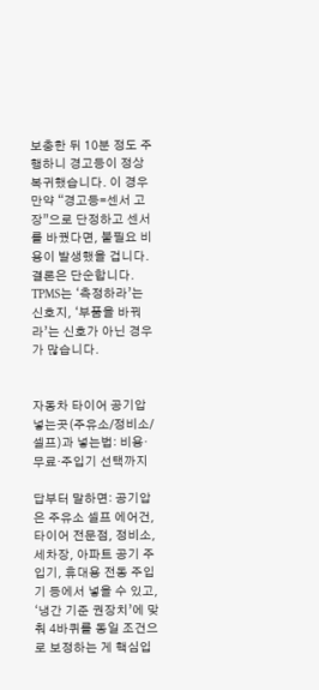보충한 뒤 10분 정도 주행하니 경고등이 정상 복귀했습니다. 이 경우 만약 “경고등=센서 고장”으로 단정하고 센서를 바꿨다면, 불필요 비용이 발생했을 겁니다.
결론은 단순합니다. TPMS는 ‘측정하라’는 신호지, ‘부품을 바꿔라’는 신호가 아닌 경우가 많습니다.


자동차 타이어 공기압 넣는곳(주유소/정비소/셀프)과 넣는법: 비용·무료·주입기 선택까지

답부터 말하면: 공기압은 주유소 셀프 에어건, 타이어 전문점, 정비소, 세차장, 아파트 공기 주입기, 휴대용 전동 주입기 등에서 넣을 수 있고, ‘냉간 기준 권장치’에 맞춰 4바퀴를 동일 조건으로 보정하는 게 핵심입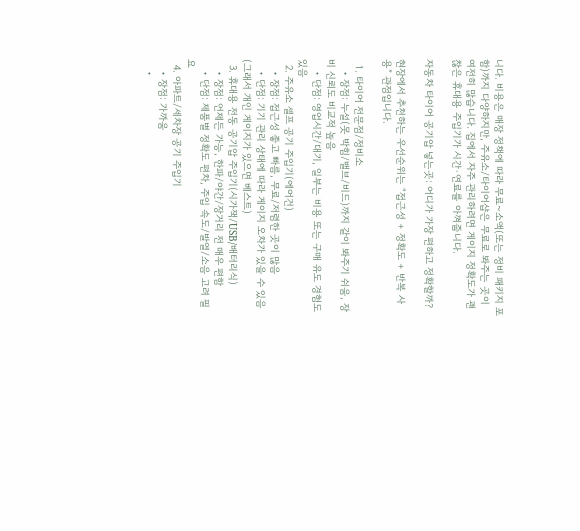니다. 비용은 매장 정책에 따라 무료~소액(또는 정비 패키지 포함)까지 다양하지만, 주유소/타이어샵은 무료로 봐주는 곳이 여전히 많습니다. 집에서 자주 관리하려면 게이지 정확도가 괜찮은 휴대용 주입기가 시간·연료를 아껴줍니다.

자동차 타이어 공기압 넣는곳: 어디가 가장 편하고 정확할까?

현장에서 추천하는 우선순위는 “접근성 + 정확도 + 반복 사용” 관점입니다.

  1. 타이어 전문점/정비소
    • 장점: 누설(못 박힘/밸브/비드)까지 같이 봐주기 쉬움, 장비 신뢰도 비교적 높음
    • 단점: 영업시간/대기, 일부는 비용 또는 구매 유도 경험도 있음
  2. 주유소 셀프 공기 주입기(에어건)
    • 장점: 접근성 좋고 빠름, 무료/저렴한 곳이 많음
    • 단점: 기기 관리 상태에 따라 게이지 오차가 있을 수 있음(그래서 개인 게이지가 있으면 베스트)
  3. 휴대용 전동 공기압 주입기(시가잭/USB/배터리식)
    • 장점: 언제든 가능, 한파/야간/장거리 전 매우 편함
    • 단점: 제품별 정확도 편차, 주입 속도/발열/소음 고려 필요
  4. 아파트/세차장 공기 주입기
    • 장점: 가까움
    •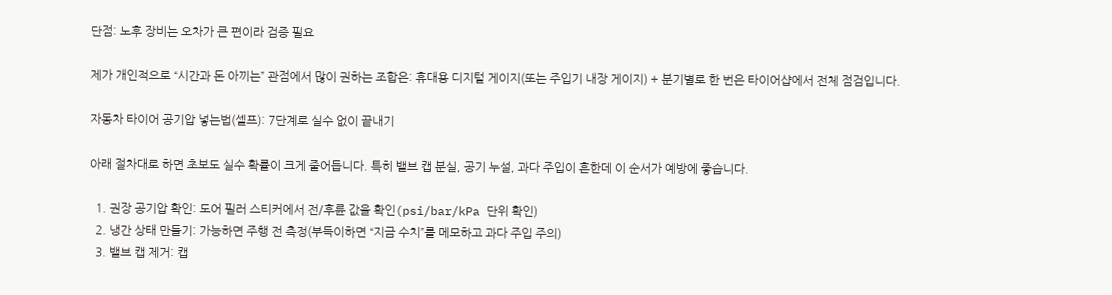단점: 노후 장비는 오차가 큰 편이라 검증 필요

제가 개인적으로 “시간과 돈 아끼는” 관점에서 많이 권하는 조합은: 휴대용 디지털 게이지(또는 주입기 내장 게이지) + 분기별로 한 번은 타이어샵에서 전체 점검입니다.

자동차 타이어 공기압 넣는법(셀프): 7단계로 실수 없이 끝내기

아래 절차대로 하면 초보도 실수 확률이 크게 줄어듭니다. 특히 밸브 캡 분실, 공기 누설, 과다 주입이 흔한데 이 순서가 예방에 좋습니다.

  1. 권장 공기압 확인: 도어 필러 스티커에서 전/후륜 값을 확인(psi/bar/kPa 단위 확인)
  2. 냉간 상태 만들기: 가능하면 주행 전 측정(부득이하면 “지금 수치”를 메모하고 과다 주입 주의)
  3. 밸브 캡 제거: 캡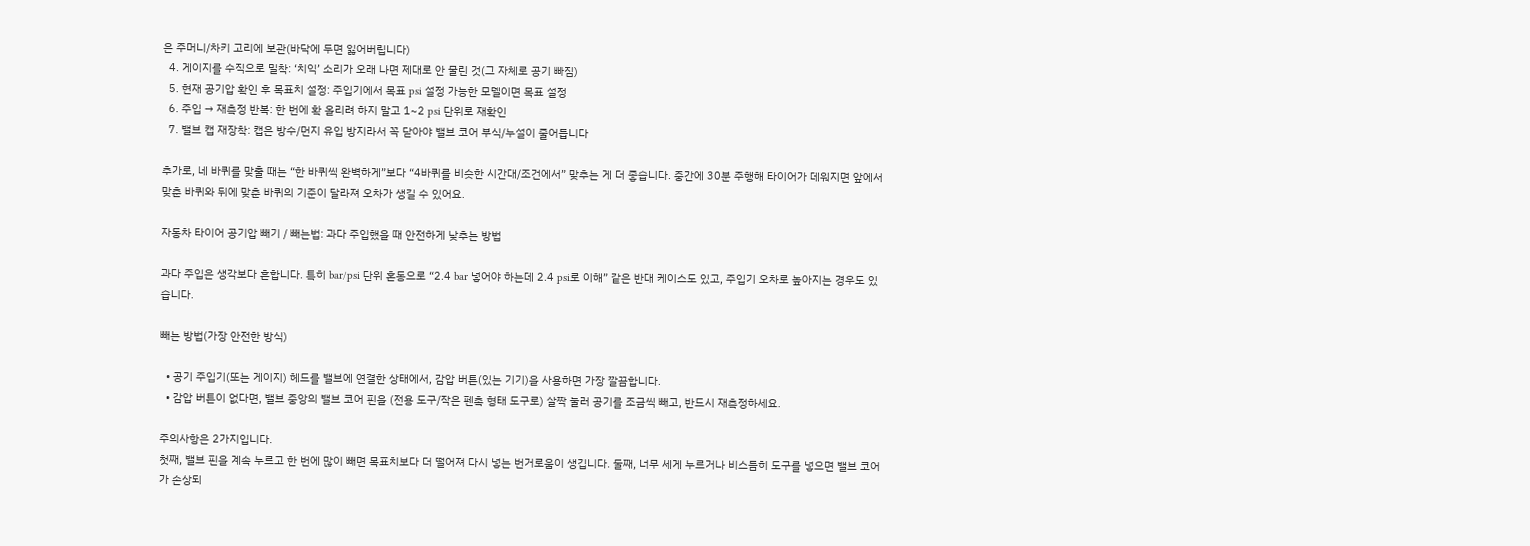은 주머니/차키 고리에 보관(바닥에 두면 잃어버립니다)
  4. 게이지를 수직으로 밀착: ‘치익’ 소리가 오래 나면 제대로 안 물린 것(그 자체로 공기 빠짐)
  5. 현재 공기압 확인 후 목표치 설정: 주입기에서 목표 psi 설정 가능한 모델이면 목표 설정
  6. 주입 → 재측정 반복: 한 번에 확 올리려 하지 말고 1~2 psi 단위로 재확인
  7. 밸브 캡 재장착: 캡은 방수/먼지 유입 방지라서 꼭 닫아야 밸브 코어 부식/누설이 줄어듭니다

추가로, 네 바퀴를 맞출 때는 “한 바퀴씩 완벽하게”보다 “4바퀴를 비슷한 시간대/조건에서” 맞추는 게 더 좋습니다. 중간에 30분 주행해 타이어가 데워지면 앞에서 맞춘 바퀴와 뒤에 맞춘 바퀴의 기준이 달라져 오차가 생길 수 있어요.

자동차 타이어 공기압 빼기 / 빼는법: 과다 주입했을 때 안전하게 낮추는 방법

과다 주입은 생각보다 흔합니다. 특히 bar/psi 단위 혼동으로 “2.4 bar 넣어야 하는데 2.4 psi로 이해” 같은 반대 케이스도 있고, 주입기 오차로 높아지는 경우도 있습니다.

빼는 방법(가장 안전한 방식)

  • 공기 주입기(또는 게이지) 헤드를 밸브에 연결한 상태에서, 감압 버튼(있는 기기)을 사용하면 가장 깔끔합니다.
  • 감압 버튼이 없다면, 밸브 중앙의 밸브 코어 핀을 (전용 도구/작은 펜촉 형태 도구로) 살짝 눌러 공기를 조금씩 빼고, 반드시 재측정하세요.

주의사항은 2가지입니다.
첫째, 밸브 핀을 계속 누르고 한 번에 많이 빼면 목표치보다 더 떨어져 다시 넣는 번거로움이 생깁니다. 둘째, 너무 세게 누르거나 비스듬히 도구를 넣으면 밸브 코어가 손상되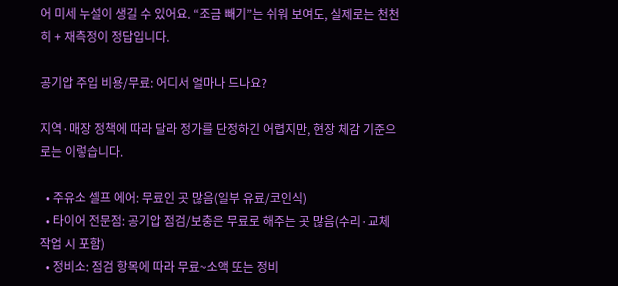어 미세 누설이 생길 수 있어요. “조금 빼기”는 쉬워 보여도, 실제로는 천천히 + 재측정이 정답입니다.

공기압 주입 비용/무료: 어디서 얼마나 드나요?

지역·매장 정책에 따라 달라 정가를 단정하긴 어렵지만, 현장 체감 기준으로는 이렇습니다.

  • 주유소 셀프 에어: 무료인 곳 많음(일부 유료/코인식)
  • 타이어 전문점: 공기압 점검/보충은 무료로 해주는 곳 많음(수리·교체 작업 시 포함)
  • 정비소: 점검 항목에 따라 무료~소액 또는 정비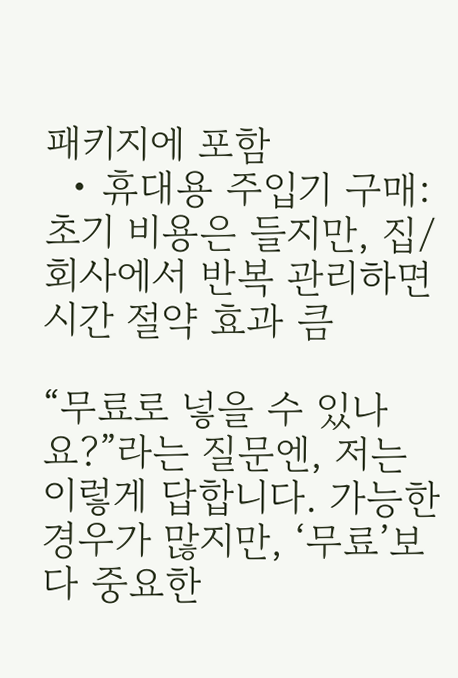패키지에 포함
  • 휴대용 주입기 구매: 초기 비용은 들지만, 집/회사에서 반복 관리하면 시간 절약 효과 큼

“무료로 넣을 수 있나요?”라는 질문엔, 저는 이렇게 답합니다. 가능한 경우가 많지만, ‘무료’보다 중요한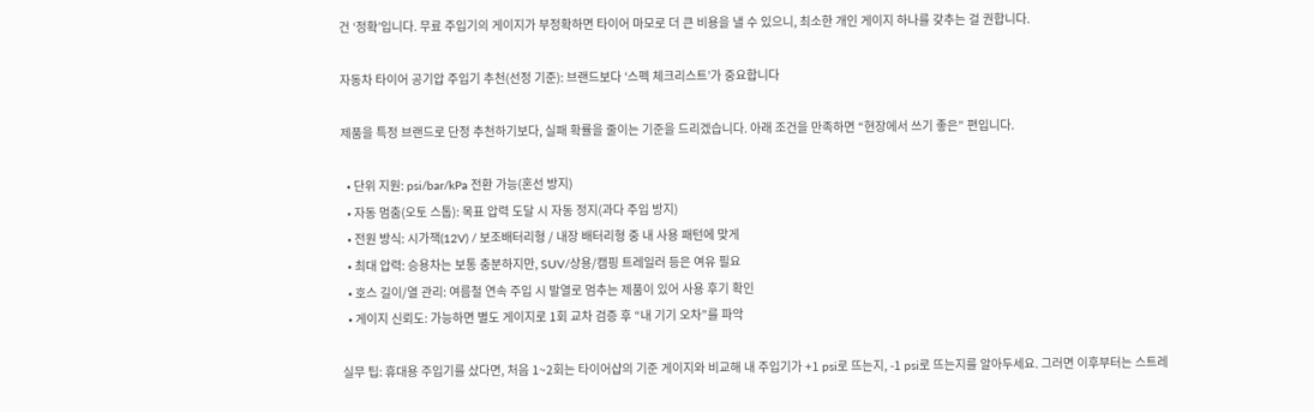건 ‘정확’입니다. 무료 주입기의 게이지가 부정확하면 타이어 마모로 더 큰 비용을 낼 수 있으니, 최소한 개인 게이지 하나를 갖추는 걸 권합니다.

자동차 타이어 공기압 주입기 추천(선정 기준): 브랜드보다 ‘스펙 체크리스트’가 중요합니다

제품을 특정 브랜드로 단정 추천하기보다, 실패 확률을 줄이는 기준을 드리겠습니다. 아래 조건을 만족하면 “현장에서 쓰기 좋은” 편입니다.

  • 단위 지원: psi/bar/kPa 전환 가능(혼선 방지)
  • 자동 멈춤(오토 스톱): 목표 압력 도달 시 자동 정지(과다 주입 방지)
  • 전원 방식: 시가잭(12V) / 보조배터리형 / 내장 배터리형 중 내 사용 패턴에 맞게
  • 최대 압력: 승용차는 보통 충분하지만, SUV/상용/캠핑 트레일러 등은 여유 필요
  • 호스 길이/열 관리: 여름철 연속 주입 시 발열로 멈추는 제품이 있어 사용 후기 확인
  • 게이지 신뢰도: 가능하면 별도 게이지로 1회 교차 검증 후 “내 기기 오차”를 파악

실무 팁: 휴대용 주입기를 샀다면, 처음 1~2회는 타이어샵의 기준 게이지와 비교해 내 주입기가 +1 psi로 뜨는지, -1 psi로 뜨는지를 알아두세요. 그러면 이후부터는 스트레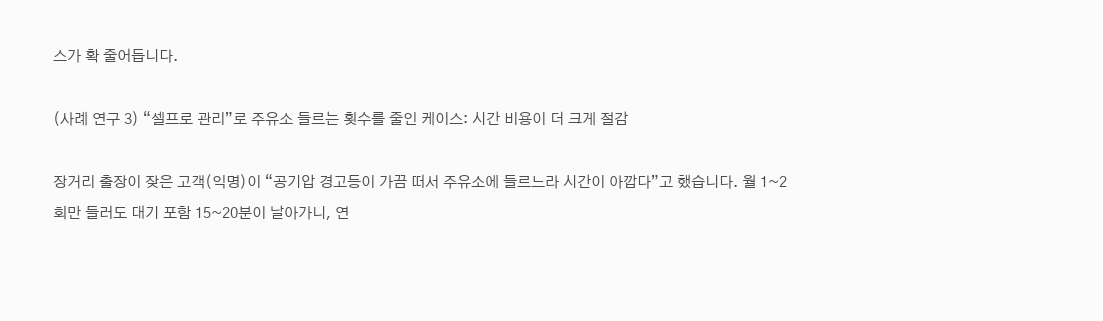스가 확 줄어듭니다.

(사례 연구 3) “셀프로 관리”로 주유소 들르는 횟수를 줄인 케이스: 시간 비용이 더 크게 절감

장거리 출장이 잦은 고객(익명)이 “공기압 경고등이 가끔 떠서 주유소에 들르느라 시간이 아깝다”고 했습니다. 월 1~2회만 들러도 대기 포함 15~20분이 날아가니, 연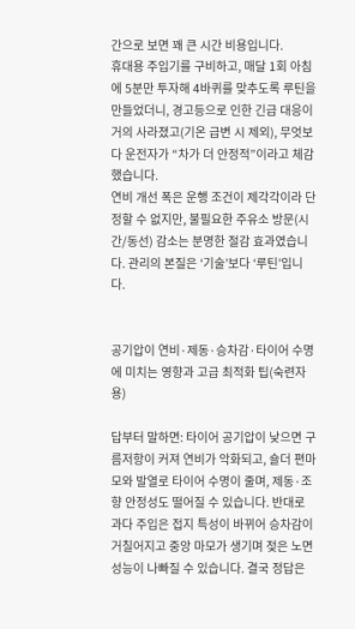간으로 보면 꽤 큰 시간 비용입니다.
휴대용 주입기를 구비하고, 매달 1회 아침에 5분만 투자해 4바퀴를 맞추도록 루틴을 만들었더니, 경고등으로 인한 긴급 대응이 거의 사라졌고(기온 급변 시 제외), 무엇보다 운전자가 “차가 더 안정적”이라고 체감했습니다.
연비 개선 폭은 운행 조건이 제각각이라 단정할 수 없지만, 불필요한 주유소 방문(시간/동선) 감소는 분명한 절감 효과였습니다. 관리의 본질은 ‘기술’보다 ‘루틴’입니다.


공기압이 연비·제동·승차감·타이어 수명에 미치는 영향과 고급 최적화 팁(숙련자용)

답부터 말하면: 타이어 공기압이 낮으면 구름저항이 커져 연비가 악화되고, 숄더 편마모와 발열로 타이어 수명이 줄며, 제동·조향 안정성도 떨어질 수 있습니다. 반대로 과다 주입은 접지 특성이 바뀌어 승차감이 거칠어지고 중앙 마모가 생기며 젖은 노면 성능이 나빠질 수 있습니다. 결국 정답은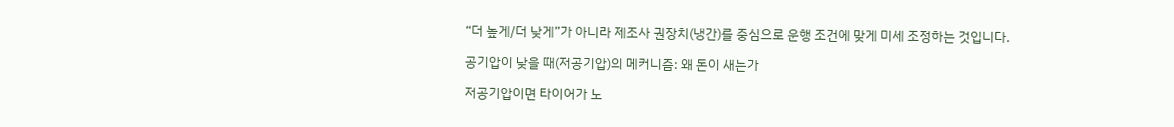“더 높게/더 낮게”가 아니라 제조사 권장치(냉간)를 중심으로 운행 조건에 맞게 미세 조정하는 것입니다.

공기압이 낮을 때(저공기압)의 메커니즘: 왜 돈이 새는가

저공기압이면 타이어가 노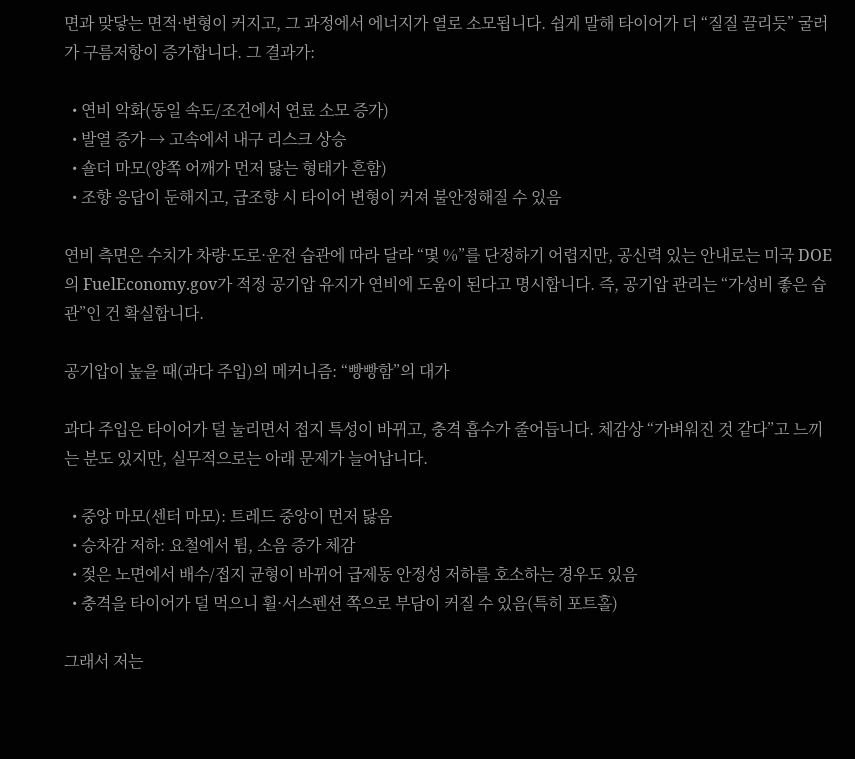면과 맞닿는 면적·변형이 커지고, 그 과정에서 에너지가 열로 소모됩니다. 쉽게 말해 타이어가 더 “질질 끌리듯” 굴러가 구름저항이 증가합니다. 그 결과가:

  • 연비 악화(동일 속도/조건에서 연료 소모 증가)
  • 발열 증가 → 고속에서 내구 리스크 상승
  • 숄더 마모(양쪽 어깨가 먼저 닳는 형태가 흔함)
  • 조향 응답이 둔해지고, 급조향 시 타이어 변형이 커져 불안정해질 수 있음

연비 측면은 수치가 차량·도로·운전 습관에 따라 달라 “몇 %”를 단정하기 어렵지만, 공신력 있는 안내로는 미국 DOE의 FuelEconomy.gov가 적정 공기압 유지가 연비에 도움이 된다고 명시합니다. 즉, 공기압 관리는 “가성비 좋은 습관”인 건 확실합니다.

공기압이 높을 때(과다 주입)의 메커니즘: “빵빵함”의 대가

과다 주입은 타이어가 덜 눌리면서 접지 특성이 바뀌고, 충격 흡수가 줄어듭니다. 체감상 “가벼워진 것 같다”고 느끼는 분도 있지만, 실무적으로는 아래 문제가 늘어납니다.

  • 중앙 마모(센터 마모): 트레드 중앙이 먼저 닳음
  • 승차감 저하: 요철에서 튐, 소음 증가 체감
  • 젖은 노면에서 배수/접지 균형이 바뀌어 급제동 안정성 저하를 호소하는 경우도 있음
  • 충격을 타이어가 덜 먹으니 휠·서스펜션 쪽으로 부담이 커질 수 있음(특히 포트홀)

그래서 저는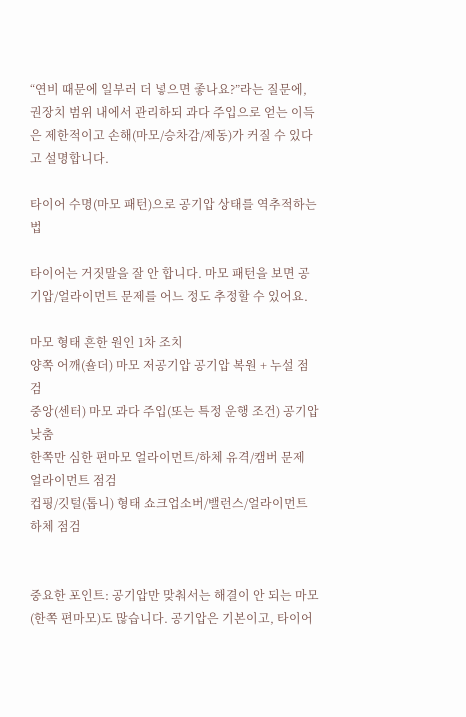“연비 때문에 일부러 더 넣으면 좋나요?”라는 질문에, 권장치 범위 내에서 관리하되 과다 주입으로 얻는 이득은 제한적이고 손해(마모/승차감/제동)가 커질 수 있다고 설명합니다.

타이어 수명(마모 패턴)으로 공기압 상태를 역추적하는 법

타이어는 거짓말을 잘 안 합니다. 마모 패턴을 보면 공기압/얼라이먼트 문제를 어느 정도 추정할 수 있어요.

마모 형태 흔한 원인 1차 조치
양쪽 어깨(숄더) 마모 저공기압 공기압 복원 + 누설 점검
중앙(센터) 마모 과다 주입(또는 특정 운행 조건) 공기압 낮춤
한쪽만 심한 편마모 얼라이먼트/하체 유격/캠버 문제 얼라이먼트 점검
컵핑/깃털(톱니) 형태 쇼크업소버/밸런스/얼라이먼트 하체 점검


중요한 포인트: 공기압만 맞춰서는 해결이 안 되는 마모(한쪽 편마모)도 많습니다. 공기압은 기본이고, 타이어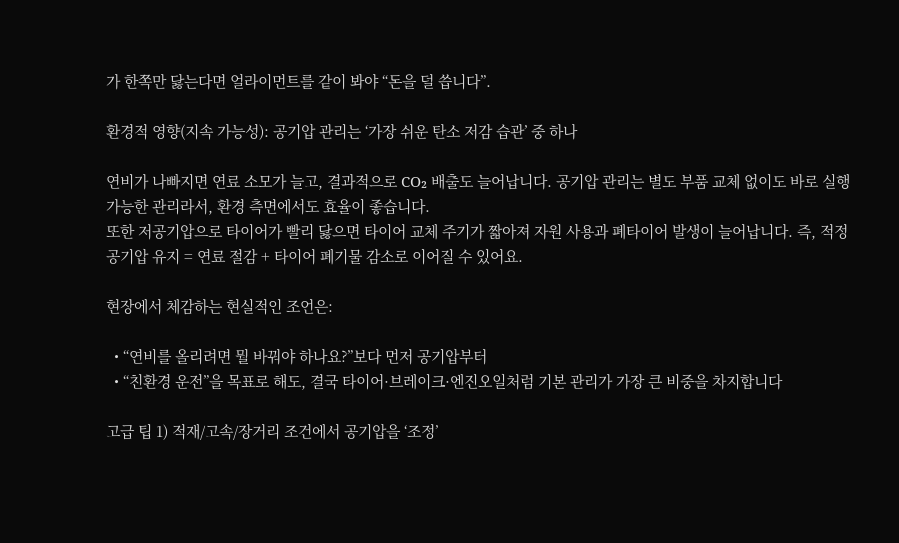가 한쪽만 닳는다면 얼라이먼트를 같이 봐야 “돈을 덜 씁니다”.

환경적 영향(지속 가능성): 공기압 관리는 ‘가장 쉬운 탄소 저감 습관’ 중 하나

연비가 나빠지면 연료 소모가 늘고, 결과적으로 CO₂ 배출도 늘어납니다. 공기압 관리는 별도 부품 교체 없이도 바로 실행 가능한 관리라서, 환경 측면에서도 효율이 좋습니다.
또한 저공기압으로 타이어가 빨리 닳으면 타이어 교체 주기가 짧아져 자원 사용과 폐타이어 발생이 늘어납니다. 즉, 적정 공기압 유지 = 연료 절감 + 타이어 폐기물 감소로 이어질 수 있어요.

현장에서 체감하는 현실적인 조언은:

  • “연비를 올리려면 뭘 바꿔야 하나요?”보다 먼저 공기압부터
  • “친환경 운전”을 목표로 해도, 결국 타이어·브레이크·엔진오일처럼 기본 관리가 가장 큰 비중을 차지합니다

고급 팁 1) 적재/고속/장거리 조건에서 공기압을 ‘조정’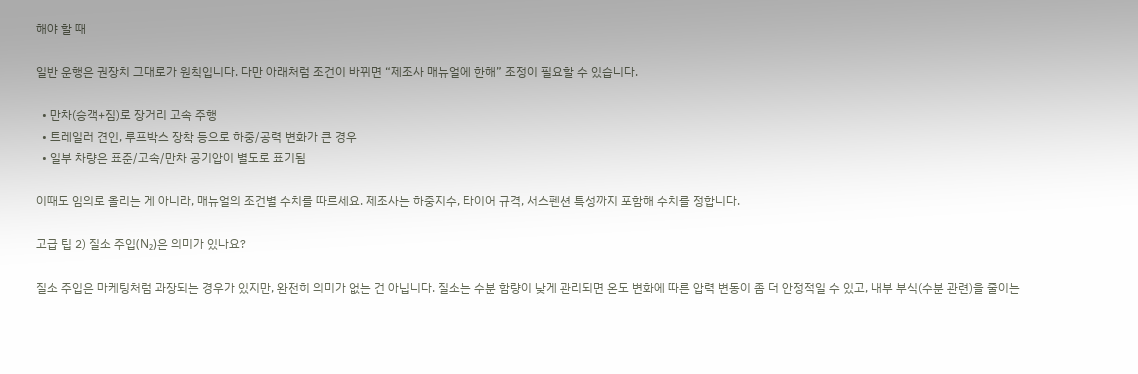해야 할 때

일반 운행은 권장치 그대로가 원칙입니다. 다만 아래처럼 조건이 바뀌면 “제조사 매뉴얼에 한해” 조정이 필요할 수 있습니다.

  • 만차(승객+짐)로 장거리 고속 주행
  • 트레일러 견인, 루프박스 장착 등으로 하중/공력 변화가 큰 경우
  • 일부 차량은 표준/고속/만차 공기압이 별도로 표기됨

이때도 임의로 올리는 게 아니라, 매뉴얼의 조건별 수치를 따르세요. 제조사는 하중지수, 타이어 규격, 서스펜션 특성까지 포함해 수치를 정합니다.

고급 팁 2) 질소 주입(N₂)은 의미가 있나요?

질소 주입은 마케팅처럼 과장되는 경우가 있지만, 완전히 의미가 없는 건 아닙니다. 질소는 수분 함량이 낮게 관리되면 온도 변화에 따른 압력 변동이 좀 더 안정적일 수 있고, 내부 부식(수분 관련)을 줄이는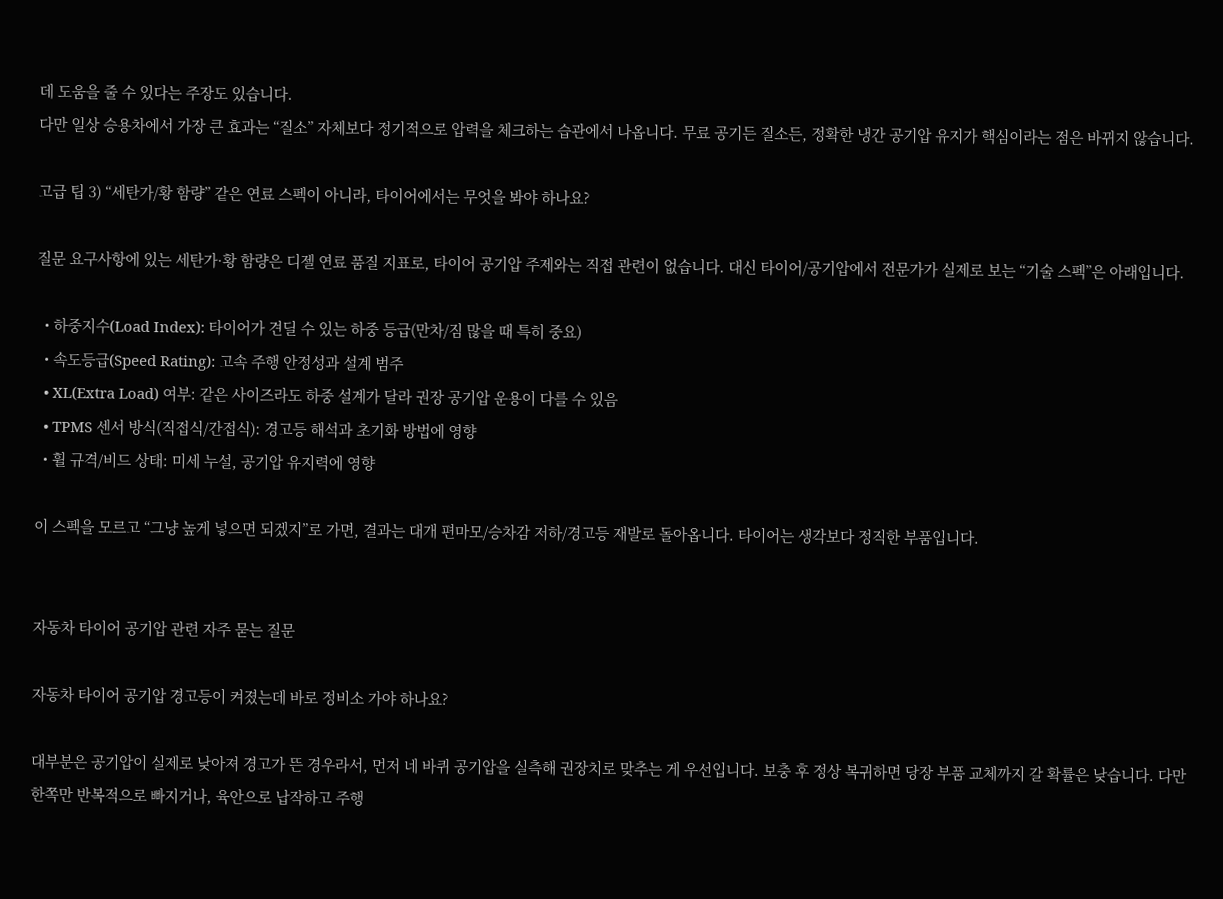데 도움을 줄 수 있다는 주장도 있습니다.
다만 일상 승용차에서 가장 큰 효과는 “질소” 자체보다 정기적으로 압력을 체크하는 습관에서 나옵니다. 무료 공기든 질소든, 정확한 냉간 공기압 유지가 핵심이라는 점은 바뀌지 않습니다.

고급 팁 3) “세탄가/황 함량” 같은 연료 스펙이 아니라, 타이어에서는 무엇을 봐야 하나요?

질문 요구사항에 있는 세탄가·황 함량은 디젤 연료 품질 지표로, 타이어 공기압 주제와는 직접 관련이 없습니다. 대신 타이어/공기압에서 전문가가 실제로 보는 “기술 스펙”은 아래입니다.

  • 하중지수(Load Index): 타이어가 견딜 수 있는 하중 등급(만차/짐 많을 때 특히 중요)
  • 속도등급(Speed Rating): 고속 주행 안정성과 설계 범주
  • XL(Extra Load) 여부: 같은 사이즈라도 하중 설계가 달라 권장 공기압 운용이 다를 수 있음
  • TPMS 센서 방식(직접식/간접식): 경고등 해석과 초기화 방법에 영향
  • 휠 규격/비드 상태: 미세 누설, 공기압 유지력에 영향

이 스펙을 모르고 “그냥 높게 넣으면 되겠지”로 가면, 결과는 대개 편마모/승차감 저하/경고등 재발로 돌아옵니다. 타이어는 생각보다 정직한 부품입니다.


자동차 타이어 공기압 관련 자주 묻는 질문

자동차 타이어 공기압 경고등이 켜졌는데 바로 정비소 가야 하나요?

대부분은 공기압이 실제로 낮아져 경고가 뜬 경우라서, 먼저 네 바퀴 공기압을 실측해 권장치로 맞추는 게 우선입니다. 보충 후 정상 복귀하면 당장 부품 교체까지 갈 확률은 낮습니다. 다만 한쪽만 반복적으로 빠지거나, 육안으로 납작하고 주행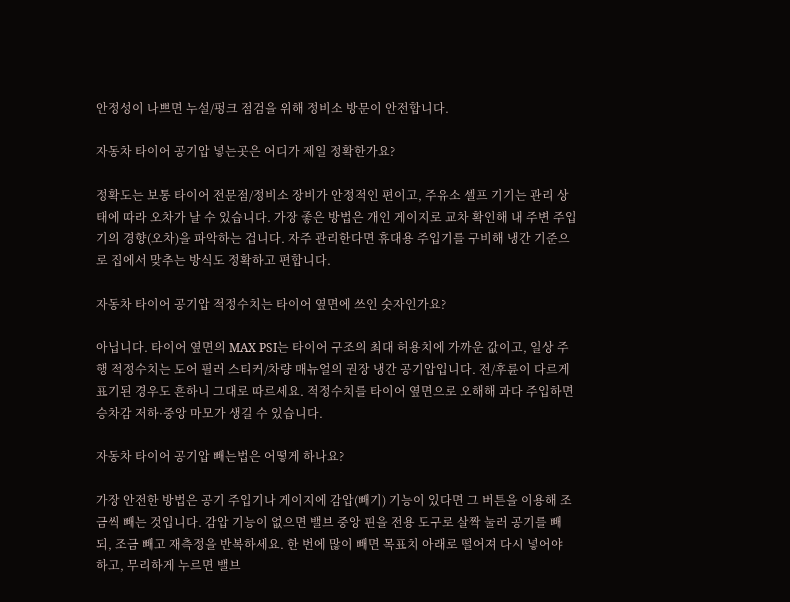안정성이 나쁘면 누설/펑크 점검을 위해 정비소 방문이 안전합니다.

자동차 타이어 공기압 넣는곳은 어디가 제일 정확한가요?

정확도는 보통 타이어 전문점/정비소 장비가 안정적인 편이고, 주유소 셀프 기기는 관리 상태에 따라 오차가 날 수 있습니다. 가장 좋은 방법은 개인 게이지로 교차 확인해 내 주변 주입기의 경향(오차)을 파악하는 겁니다. 자주 관리한다면 휴대용 주입기를 구비해 냉간 기준으로 집에서 맞추는 방식도 정확하고 편합니다.

자동차 타이어 공기압 적정수치는 타이어 옆면에 쓰인 숫자인가요?

아닙니다. 타이어 옆면의 MAX PSI는 타이어 구조의 최대 허용치에 가까운 값이고, 일상 주행 적정수치는 도어 필러 스티커/차량 매뉴얼의 권장 냉간 공기압입니다. 전/후륜이 다르게 표기된 경우도 흔하니 그대로 따르세요. 적정수치를 타이어 옆면으로 오해해 과다 주입하면 승차감 저하·중앙 마모가 생길 수 있습니다.

자동차 타이어 공기압 빼는법은 어떻게 하나요?

가장 안전한 방법은 공기 주입기나 게이지에 감압(빼기) 기능이 있다면 그 버튼을 이용해 조금씩 빼는 것입니다. 감압 기능이 없으면 밸브 중앙 핀을 전용 도구로 살짝 눌러 공기를 빼되, 조금 빼고 재측정을 반복하세요. 한 번에 많이 빼면 목표치 아래로 떨어져 다시 넣어야 하고, 무리하게 누르면 밸브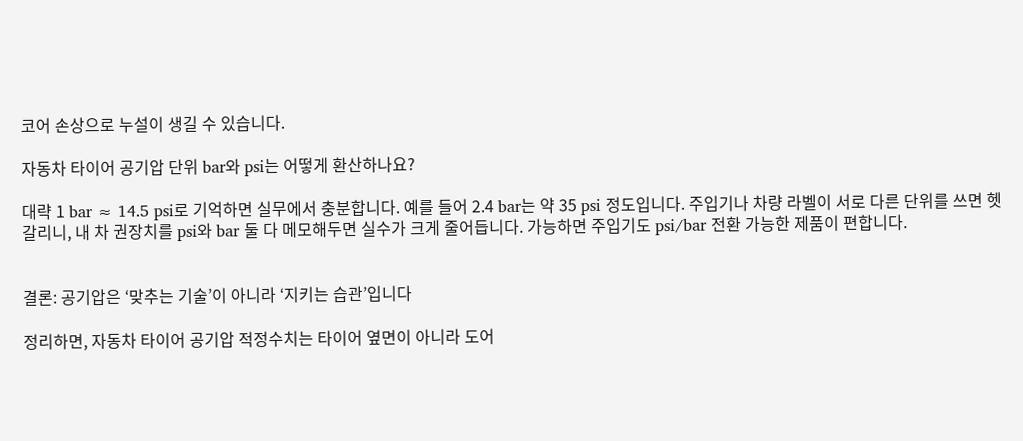코어 손상으로 누설이 생길 수 있습니다.

자동차 타이어 공기압 단위 bar와 psi는 어떻게 환산하나요?

대략 1 bar ≈ 14.5 psi로 기억하면 실무에서 충분합니다. 예를 들어 2.4 bar는 약 35 psi 정도입니다. 주입기나 차량 라벨이 서로 다른 단위를 쓰면 헷갈리니, 내 차 권장치를 psi와 bar 둘 다 메모해두면 실수가 크게 줄어듭니다. 가능하면 주입기도 psi/bar 전환 가능한 제품이 편합니다.


결론: 공기압은 ‘맞추는 기술’이 아니라 ‘지키는 습관’입니다

정리하면, 자동차 타이어 공기압 적정수치는 타이어 옆면이 아니라 도어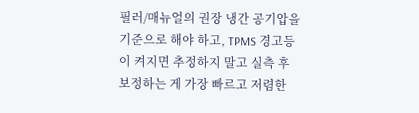필러/매뉴얼의 권장 냉간 공기압을 기준으로 해야 하고, TPMS 경고등이 켜지면 추정하지 말고 실측 후 보정하는 게 가장 빠르고 저렴한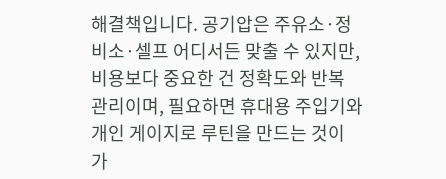해결책입니다. 공기압은 주유소·정비소·셀프 어디서든 맞출 수 있지만, 비용보다 중요한 건 정확도와 반복 관리이며, 필요하면 휴대용 주입기와 개인 게이지로 루틴을 만드는 것이 가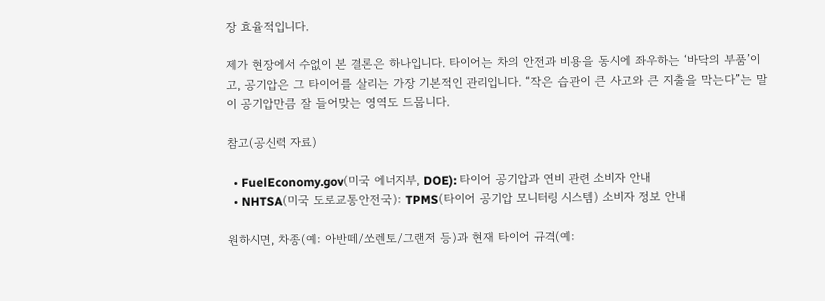장 효율적입니다.

제가 현장에서 수없이 본 결론은 하나입니다. 타이어는 차의 안전과 비용을 동시에 좌우하는 ‘바닥의 부품’이고, 공기압은 그 타이어를 살리는 가장 기본적인 관리입니다. “작은 습관이 큰 사고와 큰 지출을 막는다”는 말이 공기압만큼 잘 들어맞는 영역도 드뭅니다.

참고(공신력 자료)

  • FuelEconomy.gov(미국 에너지부, DOE): 타이어 공기압과 연비 관련 소비자 안내
  • NHTSA(미국 도로교통안전국): TPMS(타이어 공기압 모니터링 시스템) 소비자 정보 안내

원하시면, 차종(예: 아반떼/쏘렌토/그랜저 등)과 현재 타이어 규격(예: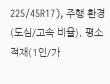225/45R17), 주행 환경(도심/고속 비율), 평소 적재(1인/가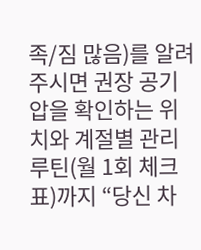족/짐 많음)를 알려주시면 권장 공기압을 확인하는 위치와 계절별 관리 루틴(월 1회 체크표)까지 “당신 차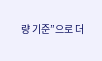량 기준”으로 더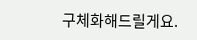구체화해드릴게요.